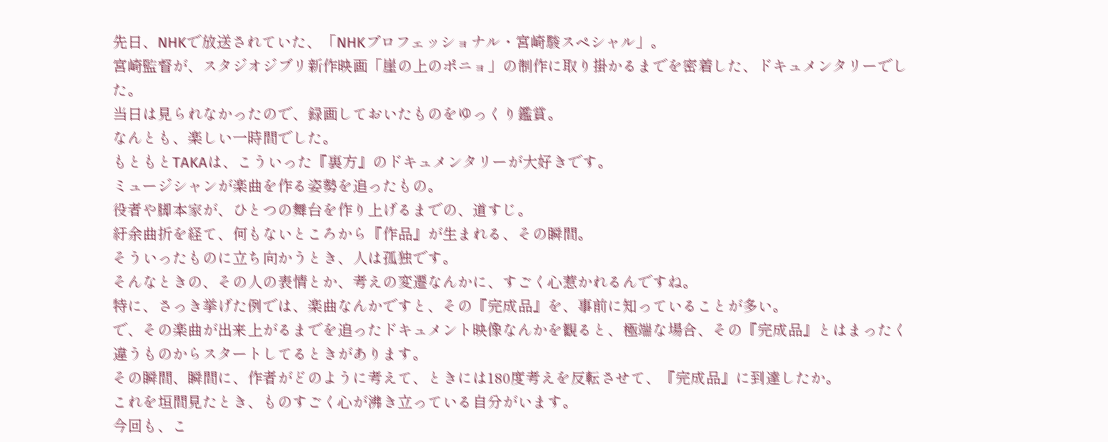先日、NHKで放送されていた、「NHKプロフェッショナル・宮崎駿スペシャル」。
宮崎監督が、スタジオジブリ新作映画「崖の上のポニョ」の制作に取り掛かるまでを密着した、ドキュメンタリーでした。
当日は見られなかったので、録画しておいたものをゆっくり鑑賞。
なんとも、楽しい一時間でした。
もともとTAKAは、こういった『裏方』のドキュメンタリーが大好きです。
ミュージシャンが楽曲を作る姿勢を追ったもの。
役者や脚本家が、ひとつの舞台を作り上げるまでの、道すじ。
紆余曲折を経て、何もないところから『作品』が生まれる、その瞬間。
そういったものに立ち向かうとき、人は孤独です。
そんなときの、その人の表情とか、考えの変遷なんかに、すごく心惹かれるんですね。
特に、さっき挙げた例では、楽曲なんかですと、その『完成品』を、事前に知っていることが多い。
で、その楽曲が出来上がるまでを追ったドキュメント映像なんかを観ると、極端な場合、その『完成品』とはまったく違うものからスタートしてるときがあります。
その瞬間、瞬間に、作者がどのように考えて、ときには180度考えを反転させて、『完成品』に到達したか。
これを垣間見たとき、ものすごく心が沸き立っている自分がいます。
今回も、こ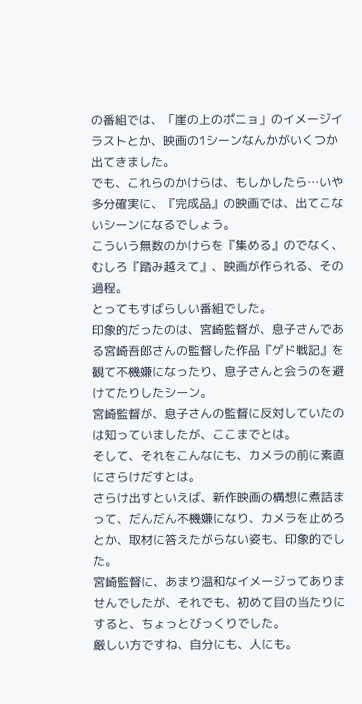の番組では、「崖の上のポニョ」のイメージイラストとか、映画の1シーンなんかがいくつか出てきました。
でも、これらのかけらは、もしかしたら…いや多分確実に、『完成品』の映画では、出てこないシーンになるでしょう。
こういう無数のかけらを『集める』のでなく、むしろ『踏み越えて』、映画が作られる、その過程。
とってもすばらしい番組でした。
印象的だったのは、宮崎監督が、息子さんである宮崎吾郎さんの監督した作品『ゲド戦記』を観て不機嫌になったり、息子さんと会うのを避けてたりしたシーン。
宮崎監督が、息子さんの監督に反対していたのは知っていましたが、ここまでとは。
そして、それをこんなにも、カメラの前に素直にさらけだすとは。
さらけ出すといえば、新作映画の構想に煮詰まって、だんだん不機嫌になり、カメラを止めろとか、取材に答えたがらない姿も、印象的でした。
宮崎監督に、あまり温和なイメージってありませんでしたが、それでも、初めて目の当たりにすると、ちょっとびっくりでした。
厳しい方ですね、自分にも、人にも。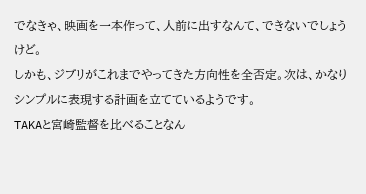でなきゃ、映画を一本作って、人前に出すなんて、できないでしょうけど。
しかも、ジブリがこれまでやってきた方向性を全否定。次は、かなりシンプルに表現する計画を立てているようです。
TAKAと宮崎監督を比べることなん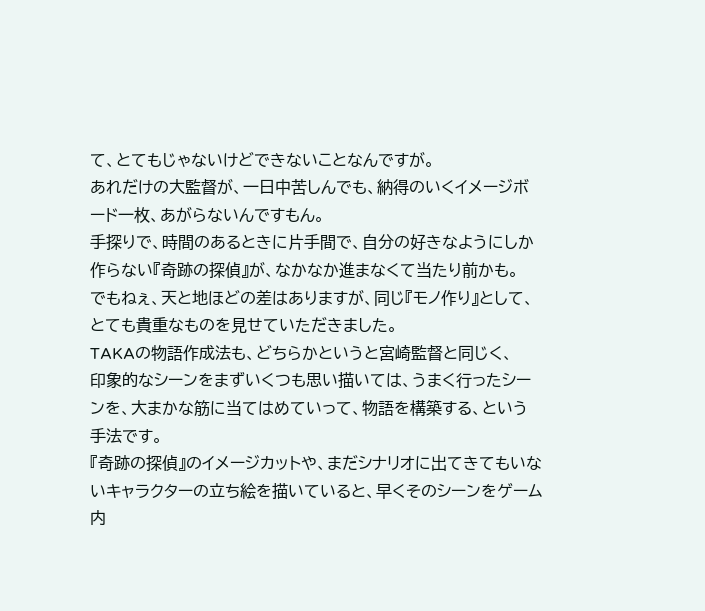て、とてもじゃないけどできないことなんですが。
あれだけの大監督が、一日中苦しんでも、納得のいくイメージボード一枚、あがらないんですもん。
手探りで、時間のあるときに片手間で、自分の好きなようにしか作らない『奇跡の探偵』が、なかなか進まなくて当たり前かも。
でもねぇ、天と地ほどの差はありますが、同じ『モノ作り』として、とても貴重なものを見せていただきました。
TAKAの物語作成法も、どちらかというと宮崎監督と同じく、
印象的なシーンをまずいくつも思い描いては、うまく行ったシーンを、大まかな筋に当てはめていって、物語を構築する、という手法です。
『奇跡の探偵』のイメージカットや、まだシナリオに出てきてもいないキャラクターの立ち絵を描いていると、早くそのシーンをゲーム内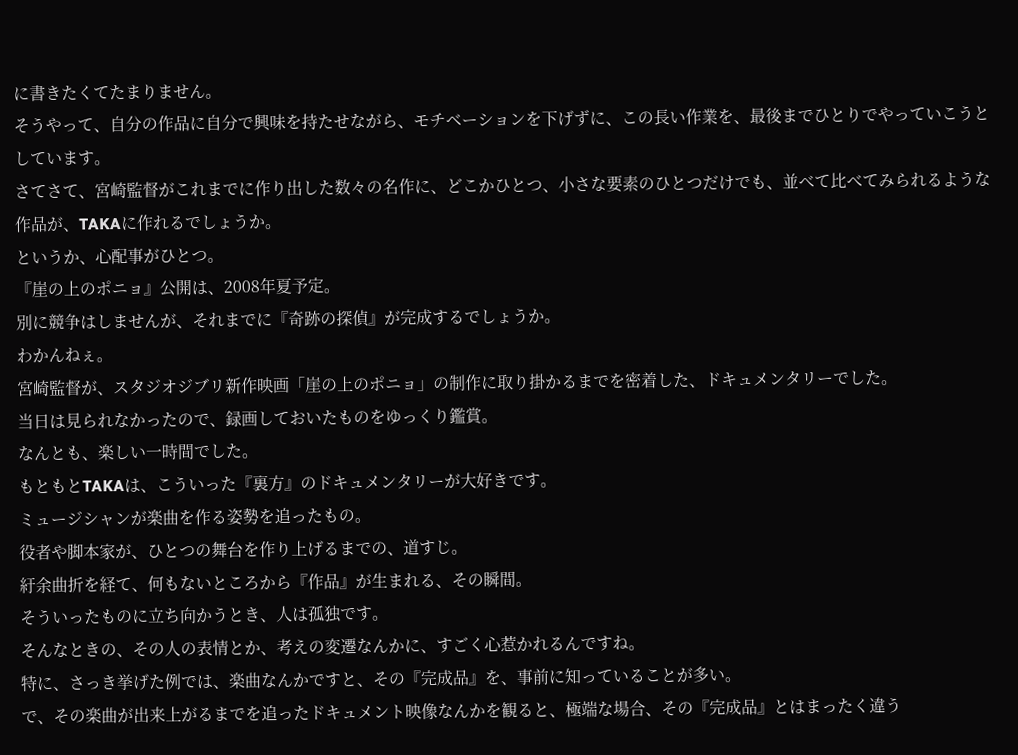に書きたくてたまりません。
そうやって、自分の作品に自分で興味を持たせながら、モチベーションを下げずに、この長い作業を、最後までひとりでやっていこうとしています。
さてさて、宮崎監督がこれまでに作り出した数々の名作に、どこかひとつ、小さな要素のひとつだけでも、並べて比べてみられるような作品が、TAKAに作れるでしょうか。
というか、心配事がひとつ。
『崖の上のポニョ』公開は、2008年夏予定。
別に競争はしませんが、それまでに『奇跡の探偵』が完成するでしょうか。
わかんねぇ。
宮崎監督が、スタジオジブリ新作映画「崖の上のポニョ」の制作に取り掛かるまでを密着した、ドキュメンタリーでした。
当日は見られなかったので、録画しておいたものをゆっくり鑑賞。
なんとも、楽しい一時間でした。
もともとTAKAは、こういった『裏方』のドキュメンタリーが大好きです。
ミュージシャンが楽曲を作る姿勢を追ったもの。
役者や脚本家が、ひとつの舞台を作り上げるまでの、道すじ。
紆余曲折を経て、何もないところから『作品』が生まれる、その瞬間。
そういったものに立ち向かうとき、人は孤独です。
そんなときの、その人の表情とか、考えの変遷なんかに、すごく心惹かれるんですね。
特に、さっき挙げた例では、楽曲なんかですと、その『完成品』を、事前に知っていることが多い。
で、その楽曲が出来上がるまでを追ったドキュメント映像なんかを観ると、極端な場合、その『完成品』とはまったく違う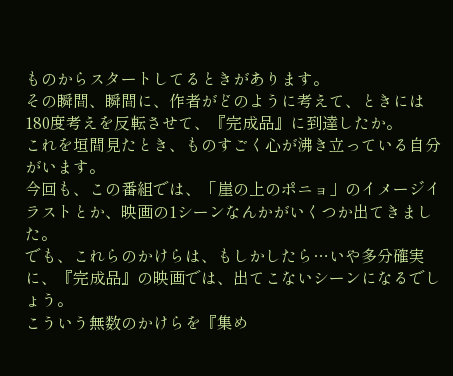ものからスタートしてるときがあります。
その瞬間、瞬間に、作者がどのように考えて、ときには180度考えを反転させて、『完成品』に到達したか。
これを垣間見たとき、ものすごく心が沸き立っている自分がいます。
今回も、この番組では、「崖の上のポニョ」のイメージイラストとか、映画の1シーンなんかがいくつか出てきました。
でも、これらのかけらは、もしかしたら…いや多分確実に、『完成品』の映画では、出てこないシーンになるでしょう。
こういう無数のかけらを『集め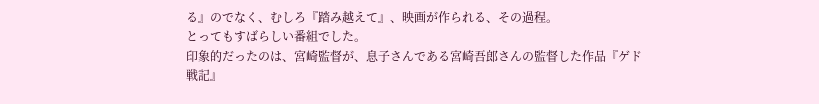る』のでなく、むしろ『踏み越えて』、映画が作られる、その過程。
とってもすばらしい番組でした。
印象的だったのは、宮崎監督が、息子さんである宮崎吾郎さんの監督した作品『ゲド戦記』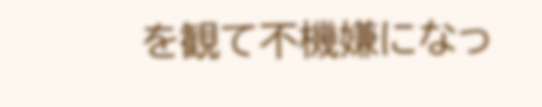を観て不機嫌になっ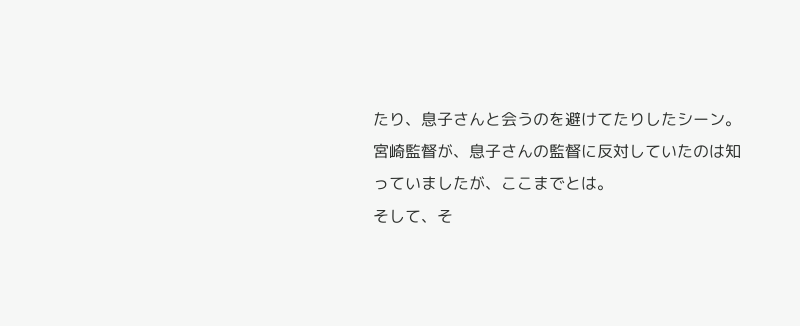たり、息子さんと会うのを避けてたりしたシーン。
宮崎監督が、息子さんの監督に反対していたのは知っていましたが、ここまでとは。
そして、そ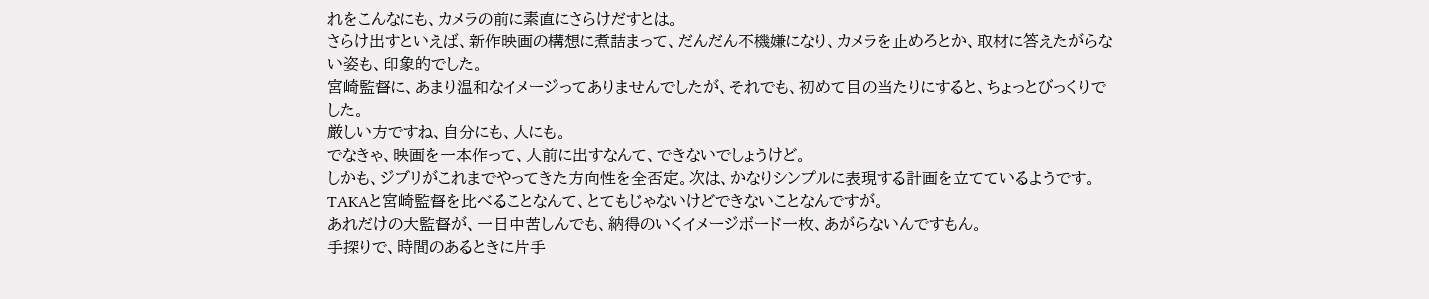れをこんなにも、カメラの前に素直にさらけだすとは。
さらけ出すといえば、新作映画の構想に煮詰まって、だんだん不機嫌になり、カメラを止めろとか、取材に答えたがらない姿も、印象的でした。
宮崎監督に、あまり温和なイメージってありませんでしたが、それでも、初めて目の当たりにすると、ちょっとびっくりでした。
厳しい方ですね、自分にも、人にも。
でなきゃ、映画を一本作って、人前に出すなんて、できないでしょうけど。
しかも、ジブリがこれまでやってきた方向性を全否定。次は、かなりシンプルに表現する計画を立てているようです。
TAKAと宮崎監督を比べることなんて、とてもじゃないけどできないことなんですが。
あれだけの大監督が、一日中苦しんでも、納得のいくイメージボード一枚、あがらないんですもん。
手探りで、時間のあるときに片手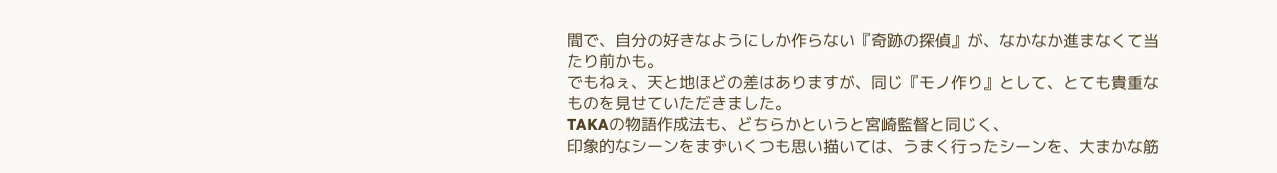間で、自分の好きなようにしか作らない『奇跡の探偵』が、なかなか進まなくて当たり前かも。
でもねぇ、天と地ほどの差はありますが、同じ『モノ作り』として、とても貴重なものを見せていただきました。
TAKAの物語作成法も、どちらかというと宮崎監督と同じく、
印象的なシーンをまずいくつも思い描いては、うまく行ったシーンを、大まかな筋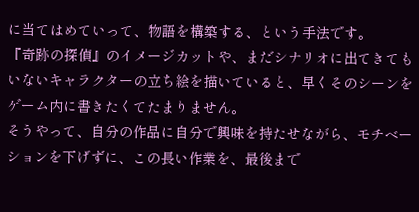に当てはめていって、物語を構築する、という手法です。
『奇跡の探偵』のイメージカットや、まだシナリオに出てきてもいないキャラクターの立ち絵を描いていると、早くそのシーンをゲーム内に書きたくてたまりません。
そうやって、自分の作品に自分で興味を持たせながら、モチベーションを下げずに、この長い作業を、最後まで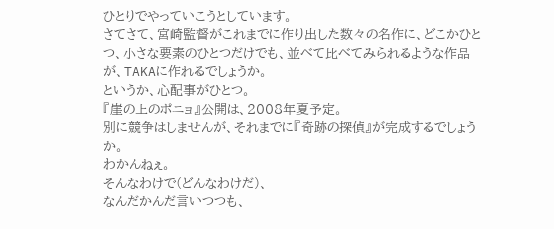ひとりでやっていこうとしています。
さてさて、宮崎監督がこれまでに作り出した数々の名作に、どこかひとつ、小さな要素のひとつだけでも、並べて比べてみられるような作品が、TAKAに作れるでしょうか。
というか、心配事がひとつ。
『崖の上のポニョ』公開は、2008年夏予定。
別に競争はしませんが、それまでに『奇跡の探偵』が完成するでしょうか。
わかんねぇ。
そんなわけで(どんなわけだ)、
なんだかんだ言いつつも、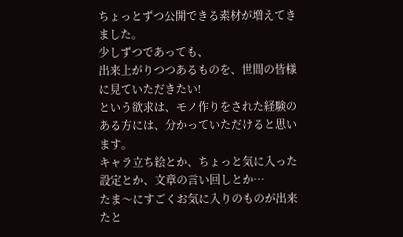ちょっとずつ公開できる素材が増えてきました。
少しずつであっても、
出来上がりつつあるものを、世間の皆様に見ていただきたい!
という欲求は、モノ作りをされた経験のある方には、分かっていただけると思います。
キャラ立ち絵とか、ちょっと気に入った設定とか、文章の言い回しとか…
たま〜にすごくお気に入りのものが出来たと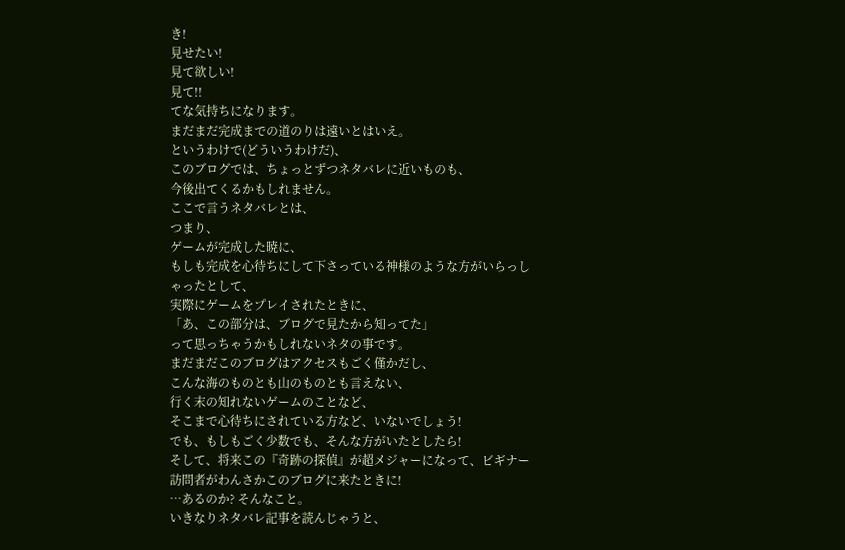き!
見せたい!
見て欲しい!
見て!!
てな気持ちになります。
まだまだ完成までの道のりは遠いとはいえ。
というわけで(どういうわけだ)、
このブログでは、ちょっとずつネタバレに近いものも、
今後出てくるかもしれません。
ここで言うネタバレとは、
つまり、
ゲームが完成した暁に、
もしも完成を心待ちにして下さっている神様のような方がいらっしゃったとして、
実際にゲームをプレイされたときに、
「あ、この部分は、ブログで見たから知ってた」
って思っちゃうかもしれないネタの事です。
まだまだこのブログはアクセスもごく僅かだし、
こんな海のものとも山のものとも言えない、
行く末の知れないゲームのことなど、
そこまで心待ちにされている方など、いないでしょう!
でも、もしもごく少数でも、そんな方がいたとしたら!
そして、将来この『奇跡の探偵』が超メジャーになって、ビギナー訪問者がわんさかこのブログに来たときに!
…あるのか? そんなこと。
いきなりネタバレ記事を読んじゃうと、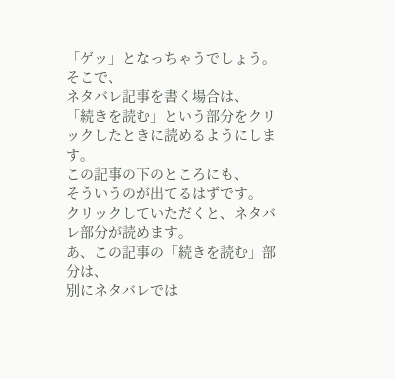「ゲッ」となっちゃうでしょう。
そこで、
ネタバレ記事を書く場合は、
「続きを読む」という部分をクリックしたときに読めるようにします。
この記事の下のところにも、
そういうのが出てるはずです。
クリックしていただくと、ネタバレ部分が読めます。
あ、この記事の「続きを読む」部分は、
別にネタバレでは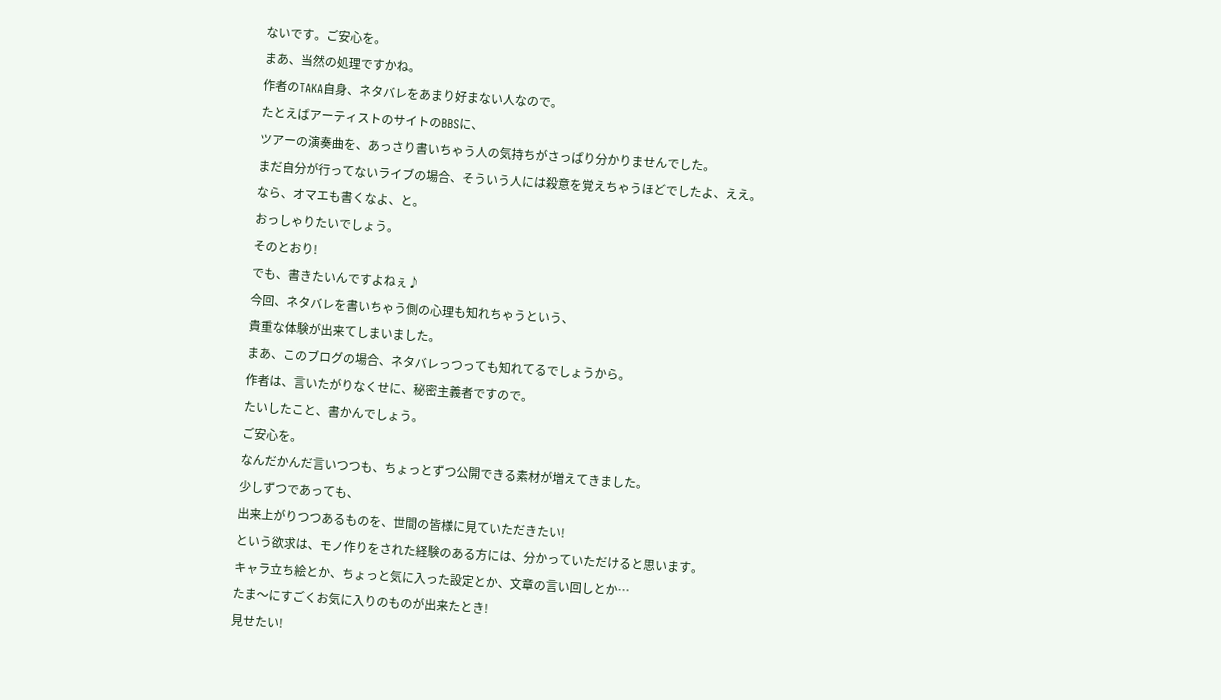ないです。ご安心を。
まあ、当然の処理ですかね。
作者のTAKA自身、ネタバレをあまり好まない人なので。
たとえばアーティストのサイトのBBSに、
ツアーの演奏曲を、あっさり書いちゃう人の気持ちがさっぱり分かりませんでした。
まだ自分が行ってないライブの場合、そういう人には殺意を覚えちゃうほどでしたよ、ええ。
なら、オマエも書くなよ、と。
おっしゃりたいでしょう。
そのとおり!
でも、書きたいんですよねぇ♪
今回、ネタバレを書いちゃう側の心理も知れちゃうという、
貴重な体験が出来てしまいました。
まあ、このブログの場合、ネタバレっつっても知れてるでしょうから。
作者は、言いたがりなくせに、秘密主義者ですので。
たいしたこと、書かんでしょう。
ご安心を。
なんだかんだ言いつつも、ちょっとずつ公開できる素材が増えてきました。
少しずつであっても、
出来上がりつつあるものを、世間の皆様に見ていただきたい!
という欲求は、モノ作りをされた経験のある方には、分かっていただけると思います。
キャラ立ち絵とか、ちょっと気に入った設定とか、文章の言い回しとか…
たま〜にすごくお気に入りのものが出来たとき!
見せたい!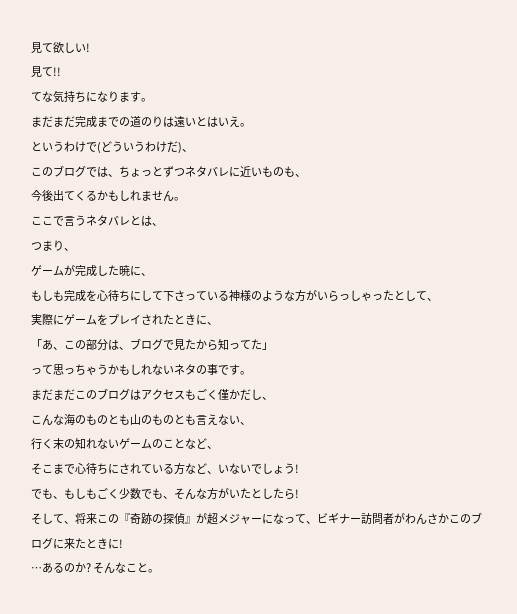見て欲しい!
見て!!
てな気持ちになります。
まだまだ完成までの道のりは遠いとはいえ。
というわけで(どういうわけだ)、
このブログでは、ちょっとずつネタバレに近いものも、
今後出てくるかもしれません。
ここで言うネタバレとは、
つまり、
ゲームが完成した暁に、
もしも完成を心待ちにして下さっている神様のような方がいらっしゃったとして、
実際にゲームをプレイされたときに、
「あ、この部分は、ブログで見たから知ってた」
って思っちゃうかもしれないネタの事です。
まだまだこのブログはアクセスもごく僅かだし、
こんな海のものとも山のものとも言えない、
行く末の知れないゲームのことなど、
そこまで心待ちにされている方など、いないでしょう!
でも、もしもごく少数でも、そんな方がいたとしたら!
そして、将来この『奇跡の探偵』が超メジャーになって、ビギナー訪問者がわんさかこのブログに来たときに!
…あるのか? そんなこと。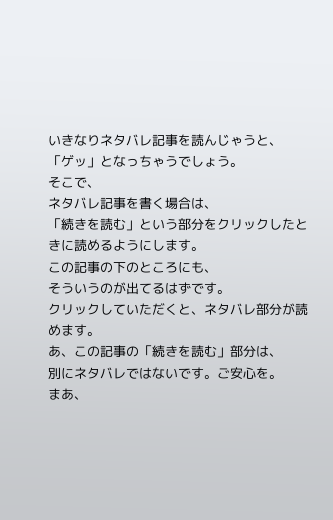いきなりネタバレ記事を読んじゃうと、
「ゲッ」となっちゃうでしょう。
そこで、
ネタバレ記事を書く場合は、
「続きを読む」という部分をクリックしたときに読めるようにします。
この記事の下のところにも、
そういうのが出てるはずです。
クリックしていただくと、ネタバレ部分が読めます。
あ、この記事の「続きを読む」部分は、
別にネタバレではないです。ご安心を。
まあ、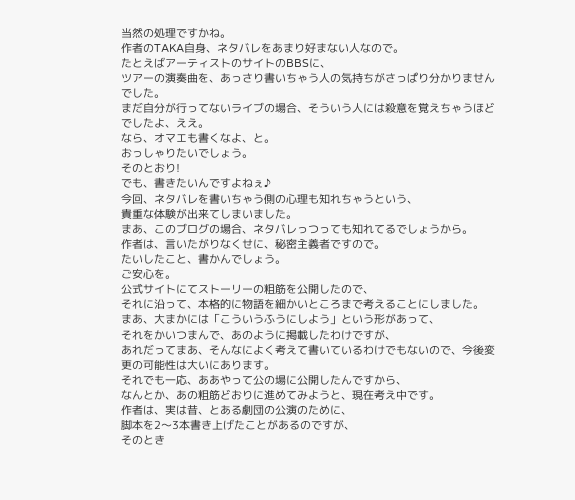当然の処理ですかね。
作者のTAKA自身、ネタバレをあまり好まない人なので。
たとえばアーティストのサイトのBBSに、
ツアーの演奏曲を、あっさり書いちゃう人の気持ちがさっぱり分かりませんでした。
まだ自分が行ってないライブの場合、そういう人には殺意を覚えちゃうほどでしたよ、ええ。
なら、オマエも書くなよ、と。
おっしゃりたいでしょう。
そのとおり!
でも、書きたいんですよねぇ♪
今回、ネタバレを書いちゃう側の心理も知れちゃうという、
貴重な体験が出来てしまいました。
まあ、このブログの場合、ネタバレっつっても知れてるでしょうから。
作者は、言いたがりなくせに、秘密主義者ですので。
たいしたこと、書かんでしょう。
ご安心を。
公式サイトにてストーリーの粗筋を公開したので、
それに沿って、本格的に物語を細かいところまで考えることにしました。
まあ、大まかには「こういうふうにしよう」という形があって、
それをかいつまんで、あのように掲載したわけですが、
あれだってまあ、そんなによく考えて書いているわけでもないので、今後変更の可能性は大いにあります。
それでも一応、ああやって公の場に公開したんですから、
なんとか、あの粗筋どおりに進めてみようと、現在考え中です。
作者は、実は昔、とある劇団の公演のために、
脚本を2〜3本書き上げたことがあるのですが、
そのとき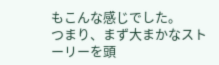もこんな感じでした。
つまり、まず大まかなストーリーを頭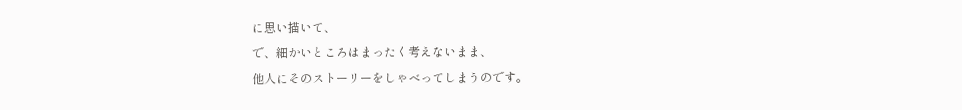に思い描いて、
で、細かいところはまったく考えないまま、
他人にそのストーリーをしゃべってしまうのです。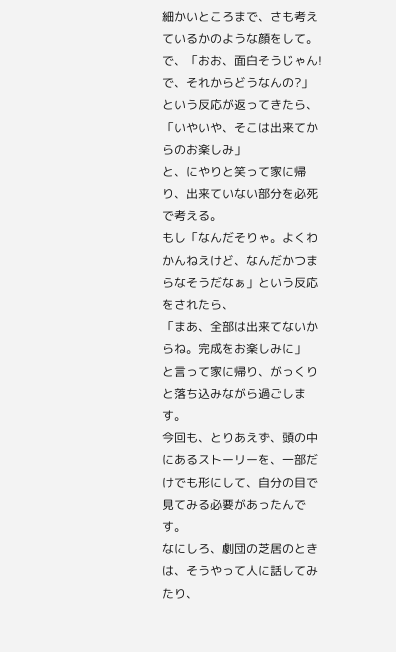細かいところまで、さも考えているかのような顔をして。
で、「おお、面白そうじゃん!で、それからどうなんの?」
という反応が返ってきたら、
「いやいや、そこは出来てからのお楽しみ」
と、にやりと笑って家に帰り、出来ていない部分を必死で考える。
もし「なんだそりゃ。よくわかんねえけど、なんだかつまらなそうだなぁ」という反応をされたら、
「まあ、全部は出来てないからね。完成をお楽しみに」
と言って家に帰り、がっくりと落ち込みながら過ごします。
今回も、とりあえず、頭の中にあるストーリーを、一部だけでも形にして、自分の目で見てみる必要があったんです。
なにしろ、劇団の芝居のときは、そうやって人に話してみたり、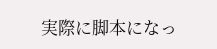実際に脚本になっ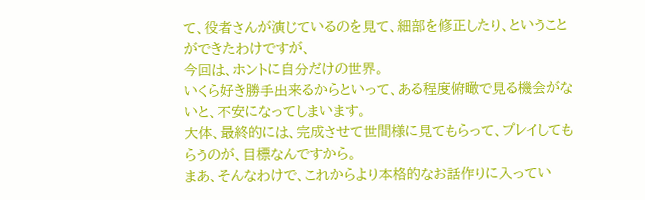て、役者さんが演じているのを見て、細部を修正したり、ということができたわけですが、
今回は、ホントに自分だけの世界。
いくら好き勝手出来るからといって、ある程度俯瞰で見る機会がないと、不安になってしまいます。
大体、最終的には、完成させて世間様に見てもらって、プレイしてもらうのが、目標なんですから。
まあ、そんなわけで、これからより本格的なお話作りに入ってい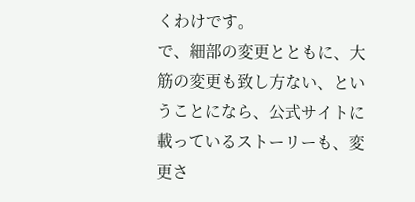くわけです。
で、細部の変更とともに、大筋の変更も致し方ない、ということになら、公式サイトに載っているストーリーも、変更さ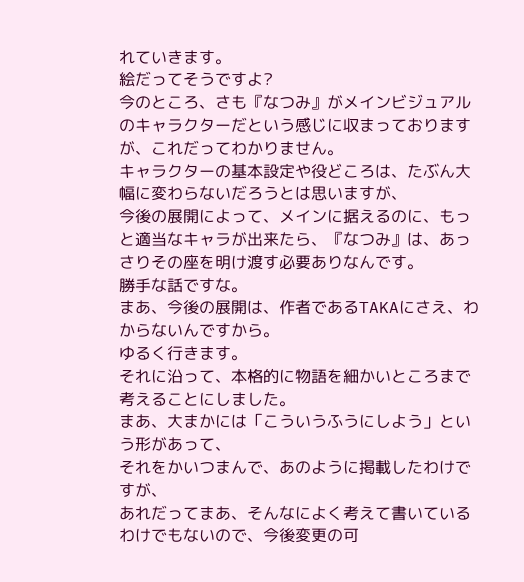れていきます。
絵だってそうですよ?
今のところ、さも『なつみ』がメインビジュアルのキャラクターだという感じに収まっておりますが、これだってわかりません。
キャラクターの基本設定や役どころは、たぶん大幅に変わらないだろうとは思いますが、
今後の展開によって、メインに据えるのに、もっと適当なキャラが出来たら、『なつみ』は、あっさりその座を明け渡す必要ありなんです。
勝手な話ですな。
まあ、今後の展開は、作者であるTAKAにさえ、わからないんですから。
ゆるく行きます。
それに沿って、本格的に物語を細かいところまで考えることにしました。
まあ、大まかには「こういうふうにしよう」という形があって、
それをかいつまんで、あのように掲載したわけですが、
あれだってまあ、そんなによく考えて書いているわけでもないので、今後変更の可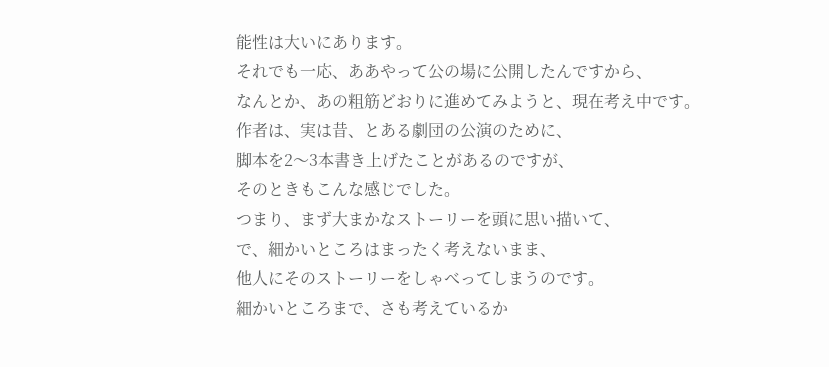能性は大いにあります。
それでも一応、ああやって公の場に公開したんですから、
なんとか、あの粗筋どおりに進めてみようと、現在考え中です。
作者は、実は昔、とある劇団の公演のために、
脚本を2〜3本書き上げたことがあるのですが、
そのときもこんな感じでした。
つまり、まず大まかなストーリーを頭に思い描いて、
で、細かいところはまったく考えないまま、
他人にそのストーリーをしゃべってしまうのです。
細かいところまで、さも考えているか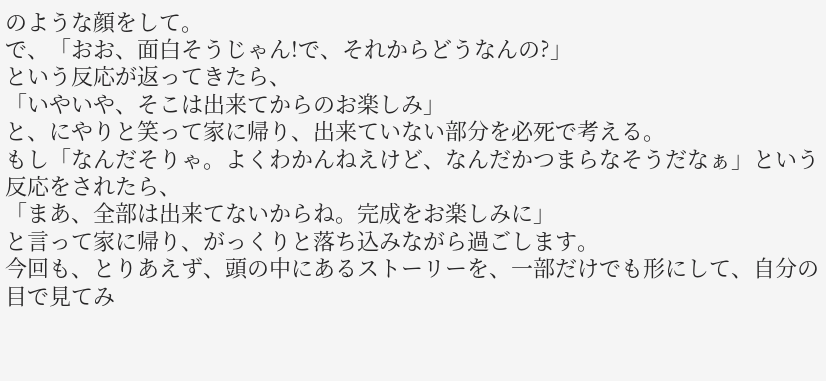のような顔をして。
で、「おお、面白そうじゃん!で、それからどうなんの?」
という反応が返ってきたら、
「いやいや、そこは出来てからのお楽しみ」
と、にやりと笑って家に帰り、出来ていない部分を必死で考える。
もし「なんだそりゃ。よくわかんねえけど、なんだかつまらなそうだなぁ」という反応をされたら、
「まあ、全部は出来てないからね。完成をお楽しみに」
と言って家に帰り、がっくりと落ち込みながら過ごします。
今回も、とりあえず、頭の中にあるストーリーを、一部だけでも形にして、自分の目で見てみ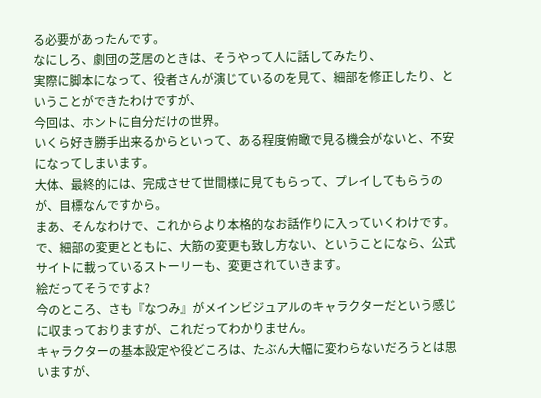る必要があったんです。
なにしろ、劇団の芝居のときは、そうやって人に話してみたり、
実際に脚本になって、役者さんが演じているのを見て、細部を修正したり、ということができたわけですが、
今回は、ホントに自分だけの世界。
いくら好き勝手出来るからといって、ある程度俯瞰で見る機会がないと、不安になってしまいます。
大体、最終的には、完成させて世間様に見てもらって、プレイしてもらうのが、目標なんですから。
まあ、そんなわけで、これからより本格的なお話作りに入っていくわけです。
で、細部の変更とともに、大筋の変更も致し方ない、ということになら、公式サイトに載っているストーリーも、変更されていきます。
絵だってそうですよ?
今のところ、さも『なつみ』がメインビジュアルのキャラクターだという感じに収まっておりますが、これだってわかりません。
キャラクターの基本設定や役どころは、たぶん大幅に変わらないだろうとは思いますが、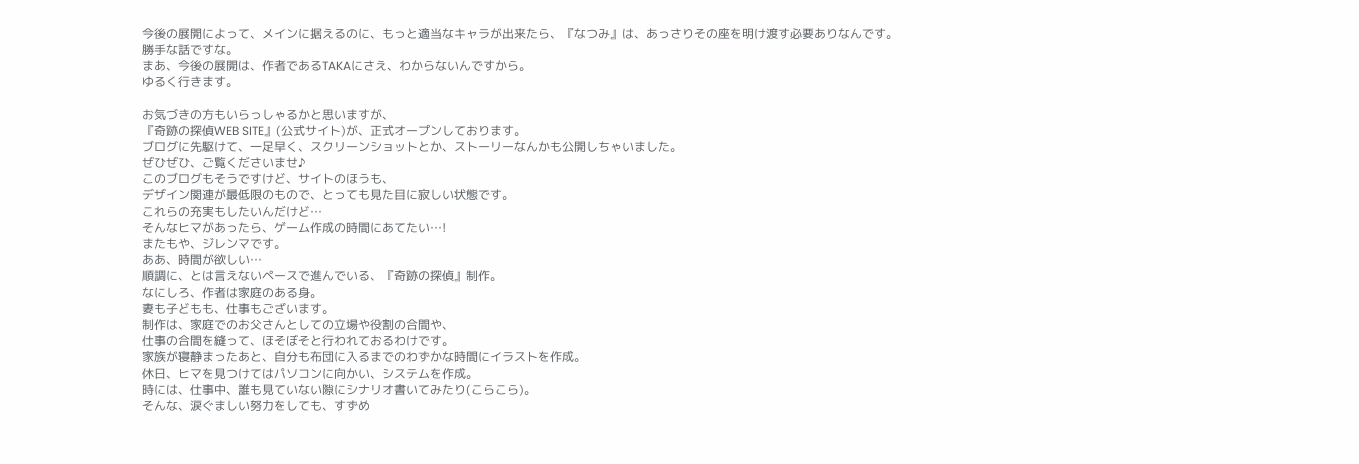今後の展開によって、メインに据えるのに、もっと適当なキャラが出来たら、『なつみ』は、あっさりその座を明け渡す必要ありなんです。
勝手な話ですな。
まあ、今後の展開は、作者であるTAKAにさえ、わからないんですから。
ゆるく行きます。

お気づきの方もいらっしゃるかと思いますが、
『奇跡の探偵WEB SITE』(公式サイト)が、正式オープンしております。
ブログに先駆けて、一足早く、スクリーンショットとか、ストーリーなんかも公開しちゃいました。
ぜひぜひ、ご覧くださいませ♪
このブログもそうですけど、サイトのほうも、
デザイン関連が最低限のもので、とっても見た目に寂しい状態です。
これらの充実もしたいんだけど…
そんなヒマがあったら、ゲーム作成の時間にあてたい…!
またもや、ジレンマです。
ああ、時間が欲しい…
順調に、とは言えないペースで進んでいる、『奇跡の探偵』制作。
なにしろ、作者は家庭のある身。
妻も子どもも、仕事もございます。
制作は、家庭でのお父さんとしての立場や役割の合間や、
仕事の合間を縫って、ほそぼそと行われておるわけです。
家族が寝静まったあと、自分も布団に入るまでのわずかな時間にイラストを作成。
休日、ヒマを見つけてはパソコンに向かい、システムを作成。
時には、仕事中、誰も見ていない隙にシナリオ書いてみたり(こらこら)。
そんな、涙ぐましい努力をしても、すずめ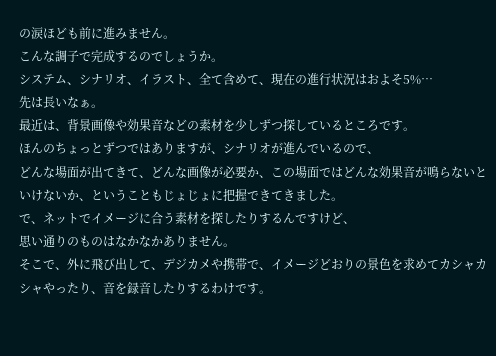の涙ほども前に進みません。
こんな調子で完成するのでしょうか。
システム、シナリオ、イラスト、全て含めて、現在の進行状況はおよそ5%…
先は長いなぁ。
最近は、背景画像や効果音などの素材を少しずつ探しているところです。
ほんのちょっとずつではありますが、シナリオが進んでいるので、
どんな場面が出てきて、どんな画像が必要か、この場面ではどんな効果音が鳴らないといけないか、ということもじょじょに把握できてきました。
で、ネットでイメージに合う素材を探したりするんですけど、
思い通りのものはなかなかありません。
そこで、外に飛び出して、デジカメや携帯で、イメージどおりの景色を求めてカシャカシャやったり、音を録音したりするわけです。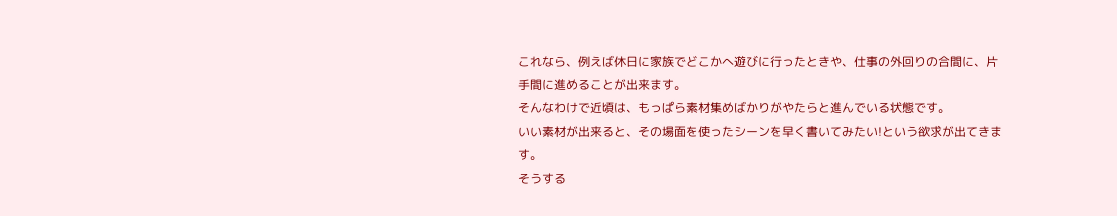これなら、例えば休日に家族でどこかへ遊びに行ったときや、仕事の外回りの合間に、片手間に進めることが出来ます。
そんなわけで近頃は、もっぱら素材集めばかりがやたらと進んでいる状態です。
いい素材が出来ると、その場面を使ったシーンを早く書いてみたい!という欲求が出てきます。
そうする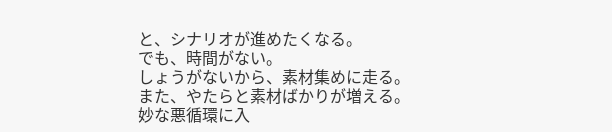と、シナリオが進めたくなる。
でも、時間がない。
しょうがないから、素材集めに走る。
また、やたらと素材ばかりが増える。
妙な悪循環に入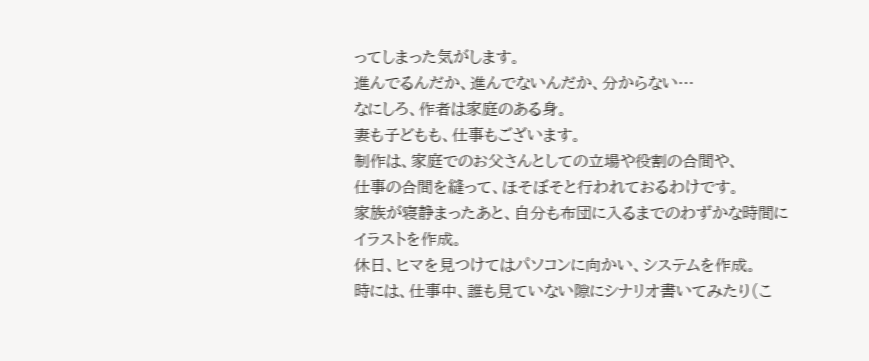ってしまった気がします。
進んでるんだか、進んでないんだか、分からない…
なにしろ、作者は家庭のある身。
妻も子どもも、仕事もございます。
制作は、家庭でのお父さんとしての立場や役割の合間や、
仕事の合間を縫って、ほそぼそと行われておるわけです。
家族が寝静まったあと、自分も布団に入るまでのわずかな時間にイラストを作成。
休日、ヒマを見つけてはパソコンに向かい、システムを作成。
時には、仕事中、誰も見ていない隙にシナリオ書いてみたり(こ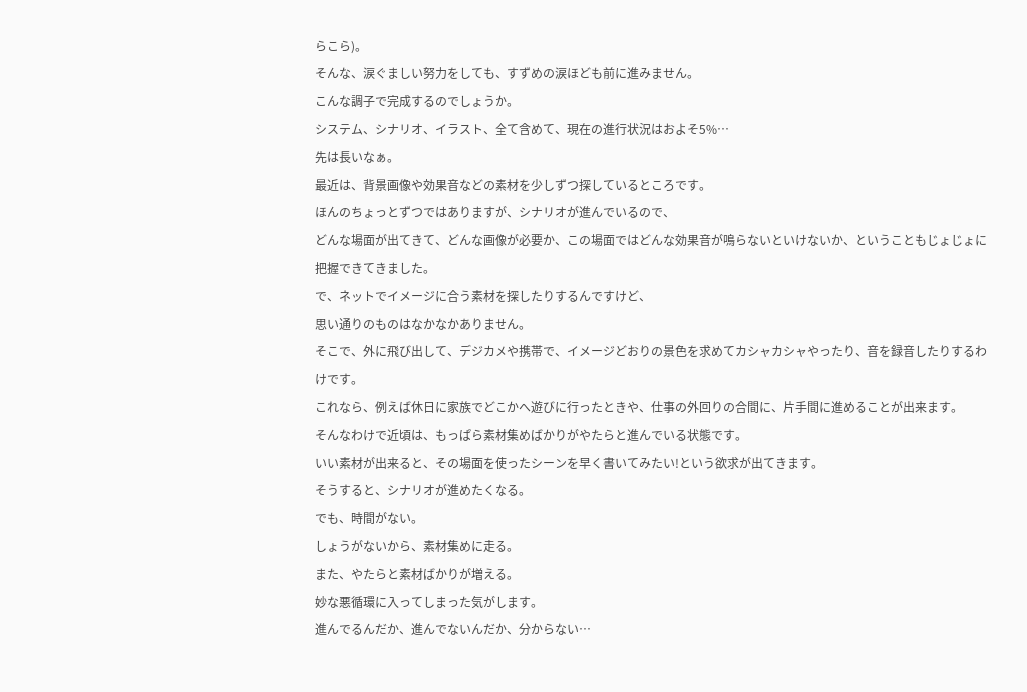らこら)。
そんな、涙ぐましい努力をしても、すずめの涙ほども前に進みません。
こんな調子で完成するのでしょうか。
システム、シナリオ、イラスト、全て含めて、現在の進行状況はおよそ5%…
先は長いなぁ。
最近は、背景画像や効果音などの素材を少しずつ探しているところです。
ほんのちょっとずつではありますが、シナリオが進んでいるので、
どんな場面が出てきて、どんな画像が必要か、この場面ではどんな効果音が鳴らないといけないか、ということもじょじょに把握できてきました。
で、ネットでイメージに合う素材を探したりするんですけど、
思い通りのものはなかなかありません。
そこで、外に飛び出して、デジカメや携帯で、イメージどおりの景色を求めてカシャカシャやったり、音を録音したりするわけです。
これなら、例えば休日に家族でどこかへ遊びに行ったときや、仕事の外回りの合間に、片手間に進めることが出来ます。
そんなわけで近頃は、もっぱら素材集めばかりがやたらと進んでいる状態です。
いい素材が出来ると、その場面を使ったシーンを早く書いてみたい!という欲求が出てきます。
そうすると、シナリオが進めたくなる。
でも、時間がない。
しょうがないから、素材集めに走る。
また、やたらと素材ばかりが増える。
妙な悪循環に入ってしまった気がします。
進んでるんだか、進んでないんだか、分からない…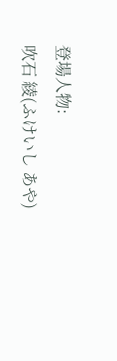登場人物:
吹石 綾(ふけいし あや)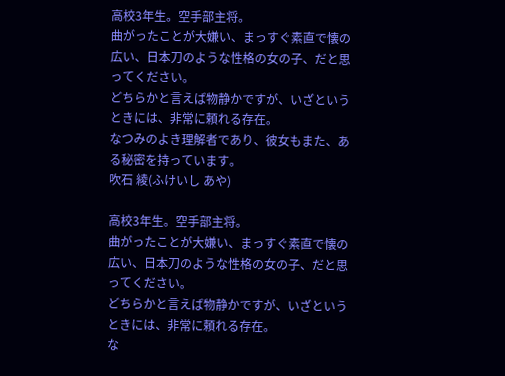高校3年生。空手部主将。
曲がったことが大嫌い、まっすぐ素直で懐の広い、日本刀のような性格の女の子、だと思ってください。
どちらかと言えば物静かですが、いざというときには、非常に頼れる存在。
なつみのよき理解者であり、彼女もまた、ある秘密を持っています。
吹石 綾(ふけいし あや)

高校3年生。空手部主将。
曲がったことが大嫌い、まっすぐ素直で懐の広い、日本刀のような性格の女の子、だと思ってください。
どちらかと言えば物静かですが、いざというときには、非常に頼れる存在。
な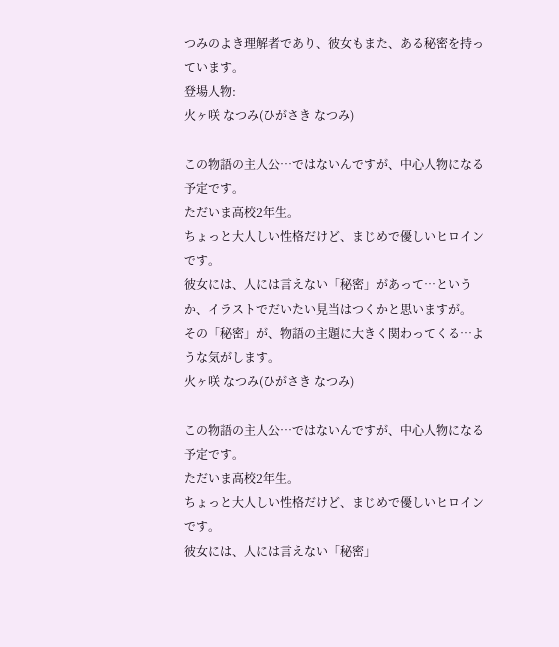つみのよき理解者であり、彼女もまた、ある秘密を持っています。
登場人物:
火ヶ咲 なつみ(ひがさき なつみ)

この物語の主人公…ではないんですが、中心人物になる予定です。
ただいま高校2年生。
ちょっと大人しい性格だけど、まじめで優しいヒロインです。
彼女には、人には言えない「秘密」があって…というか、イラストでだいたい見当はつくかと思いますが。
その「秘密」が、物語の主題に大きく関わってくる…ような気がします。
火ヶ咲 なつみ(ひがさき なつみ)

この物語の主人公…ではないんですが、中心人物になる予定です。
ただいま高校2年生。
ちょっと大人しい性格だけど、まじめで優しいヒロインです。
彼女には、人には言えない「秘密」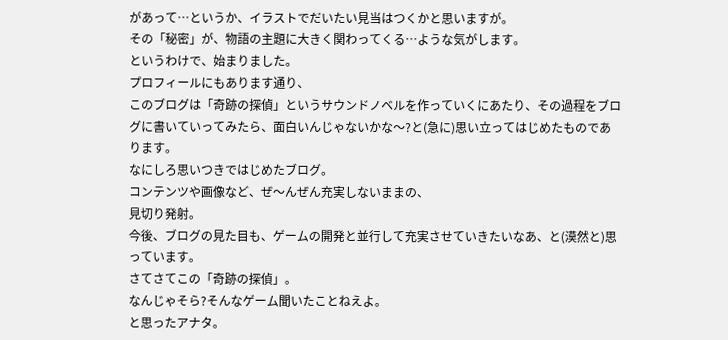があって…というか、イラストでだいたい見当はつくかと思いますが。
その「秘密」が、物語の主題に大きく関わってくる…ような気がします。
というわけで、始まりました。
プロフィールにもあります通り、
このブログは「奇跡の探偵」というサウンドノベルを作っていくにあたり、その過程をブログに書いていってみたら、面白いんじゃないかな〜?と(急に)思い立ってはじめたものであります。
なにしろ思いつきではじめたブログ。
コンテンツや画像など、ぜ〜んぜん充実しないままの、
見切り発射。
今後、ブログの見た目も、ゲームの開発と並行して充実させていきたいなあ、と(漠然と)思っています。
さてさてこの「奇跡の探偵」。
なんじゃそら?そんなゲーム聞いたことねえよ。
と思ったアナタ。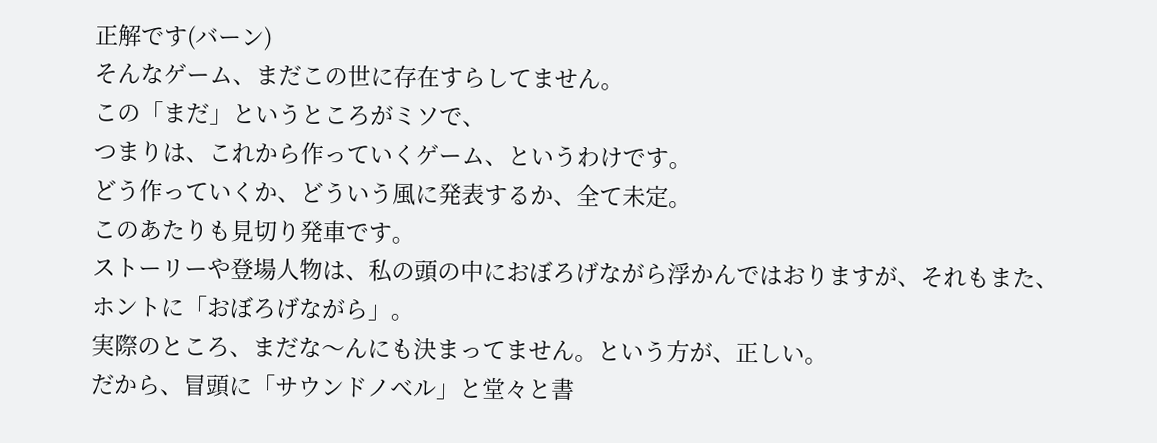正解です(バーン)
そんなゲーム、まだこの世に存在すらしてません。
この「まだ」というところがミソで、
つまりは、これから作っていくゲーム、というわけです。
どう作っていくか、どういう風に発表するか、全て未定。
このあたりも見切り発車です。
ストーリーや登場人物は、私の頭の中におぼろげながら浮かんではおりますが、それもまた、ホントに「おぼろげながら」。
実際のところ、まだな〜んにも決まってません。という方が、正しい。
だから、冒頭に「サウンドノベル」と堂々と書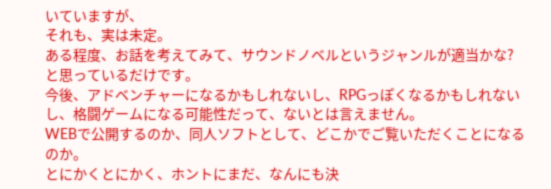いていますが、
それも、実は未定。
ある程度、お話を考えてみて、サウンドノベルというジャンルが適当かな?と思っているだけです。
今後、アドベンチャーになるかもしれないし、RPGっぽくなるかもしれないし、格闘ゲームになる可能性だって、ないとは言えません。
WEBで公開するのか、同人ソフトとして、どこかでご覧いただくことになるのか。
とにかくとにかく、ホントにまだ、なんにも決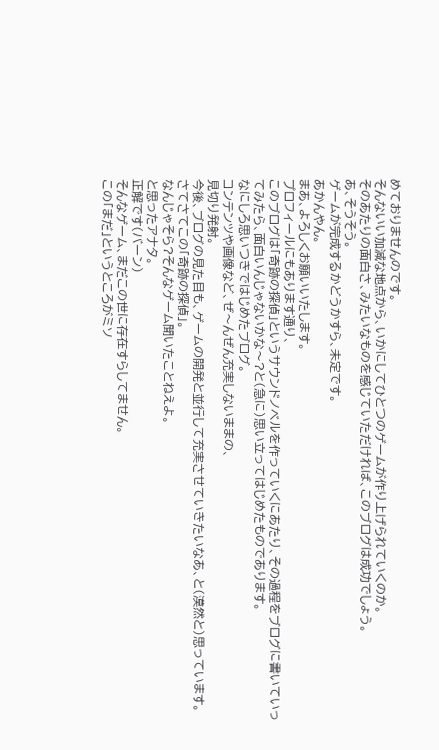めておりませんのです。
そんないい加減な地点から、いかにしてひとつのゲームが作り上げられていくのか。
そのあたりの面白さ、みたいなものを感じていただければ、このブログは成功でしょう。
あ、そうそう。
ゲームが完成するかどうかすら、未定です。
あかんやん。
まあ、よろしくお願いいたします。
プロフィールにもあります通り、
このブログは「奇跡の探偵」というサウンドノベルを作っていくにあたり、その過程をブログに書いていってみたら、面白いんじゃないかな〜?と(急に)思い立ってはじめたものであります。
なにしろ思いつきではじめたブログ。
コンテンツや画像など、ぜ〜んぜん充実しないままの、
見切り発射。
今後、ブログの見た目も、ゲームの開発と並行して充実させていきたいなあ、と(漠然と)思っています。
さてさてこの「奇跡の探偵」。
なんじゃそら?そんなゲーム聞いたことねえよ。
と思ったアナタ。
正解です(バーン)
そんなゲーム、まだこの世に存在すらしてません。
この「まだ」というところがミソ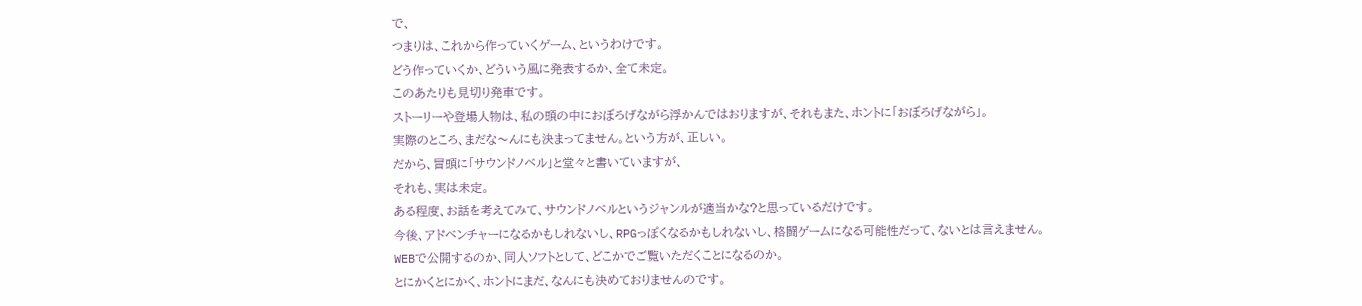で、
つまりは、これから作っていくゲーム、というわけです。
どう作っていくか、どういう風に発表するか、全て未定。
このあたりも見切り発車です。
ストーリーや登場人物は、私の頭の中におぼろげながら浮かんではおりますが、それもまた、ホントに「おぼろげながら」。
実際のところ、まだな〜んにも決まってません。という方が、正しい。
だから、冒頭に「サウンドノベル」と堂々と書いていますが、
それも、実は未定。
ある程度、お話を考えてみて、サウンドノベルというジャンルが適当かな?と思っているだけです。
今後、アドベンチャーになるかもしれないし、RPGっぽくなるかもしれないし、格闘ゲームになる可能性だって、ないとは言えません。
WEBで公開するのか、同人ソフトとして、どこかでご覧いただくことになるのか。
とにかくとにかく、ホントにまだ、なんにも決めておりませんのです。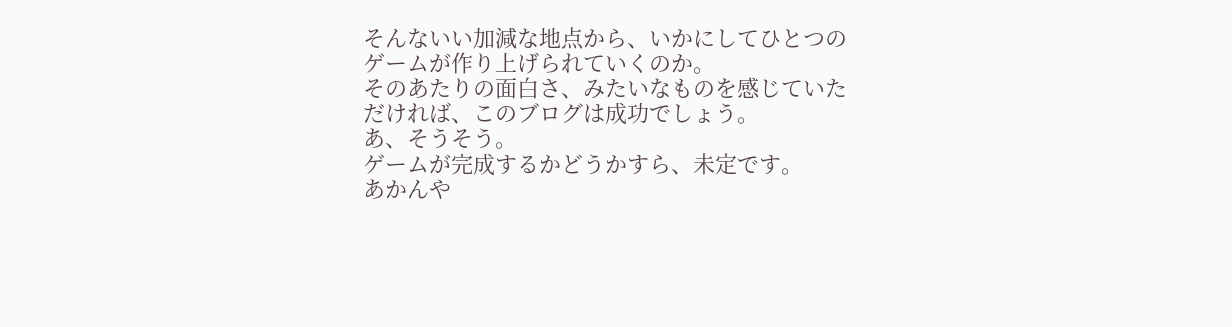そんないい加減な地点から、いかにしてひとつのゲームが作り上げられていくのか。
そのあたりの面白さ、みたいなものを感じていただければ、このブログは成功でしょう。
あ、そうそう。
ゲームが完成するかどうかすら、未定です。
あかんや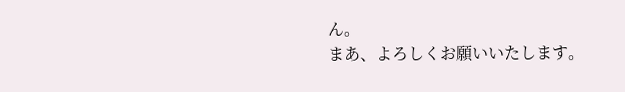ん。
まあ、よろしくお願いいたします。